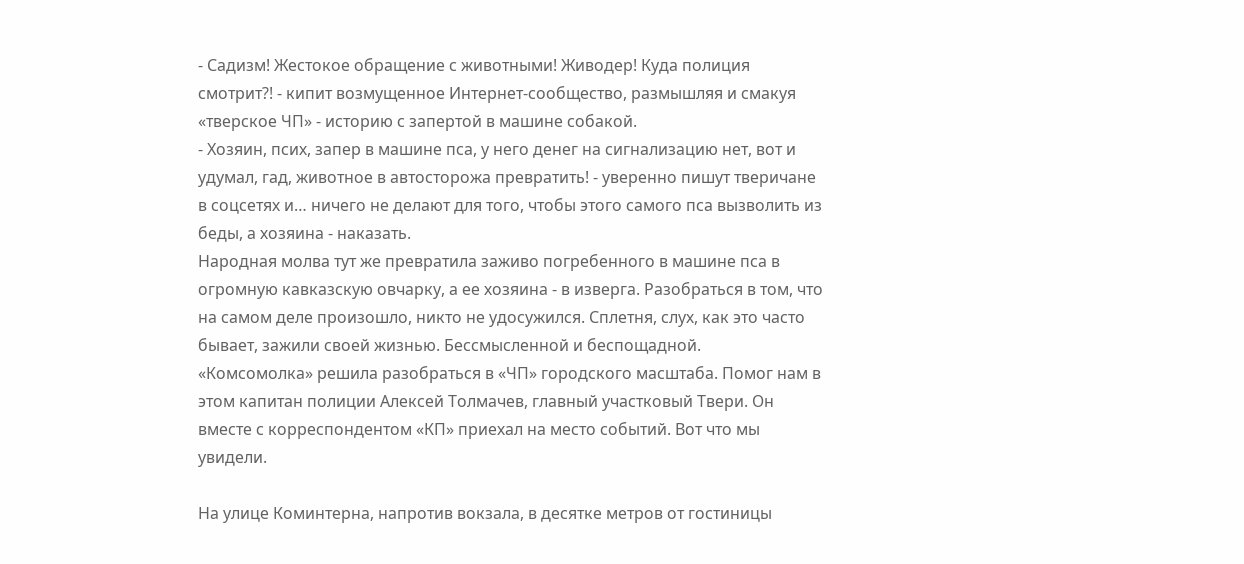- Садизм! Жестокое обращение с животными! Живодер! Куда полиция смотрит?! - кипит возмущенное Интернет-сообщество, размышляя и смакуя «тверское ЧП» - историю с запертой в машине собакой.
- Хозяин, псих, запер в машине пса, у него денег на сигнализацию нет, вот и удумал, гад, животное в автосторожа превратить! - уверенно пишут тверичане в соцсетях и… ничего не делают для того, чтобы этого самого пса вызволить из беды, а хозяина - наказать.
Народная молва тут же превратила заживо погребенного в машине пса в огромную кавказскую овчарку, а ее хозяина - в изверга. Разобраться в том, что на самом деле произошло, никто не удосужился. Сплетня, слух, как это часто бывает, зажили своей жизнью. Бессмысленной и беспощадной.
«Комсомолка» решила разобраться в «ЧП» городского масштаба. Помог нам в этом капитан полиции Алексей Толмачев, главный участковый Твери. Он вместе с корреспондентом «КП» приехал на место событий. Вот что мы увидели.

На улице Коминтерна, напротив вокзала, в десятке метров от гостиницы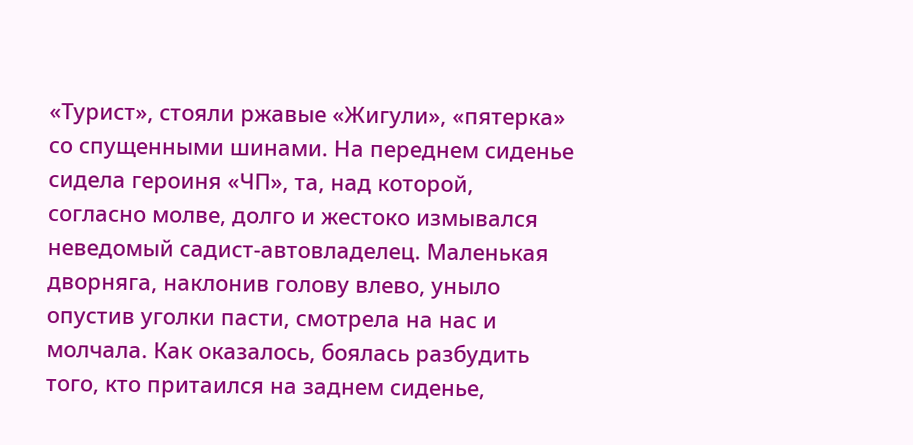«Турист», стояли ржавые «Жигули», «пятерка» со спущенными шинами. На переднем сиденье сидела героиня «ЧП», та, над которой, согласно молве, долго и жестоко измывался неведомый садист-автовладелец. Маленькая дворняга, наклонив голову влево, уныло опустив уголки пасти, смотрела на нас и молчала. Как оказалось, боялась разбудить того, кто притаился на заднем сиденье,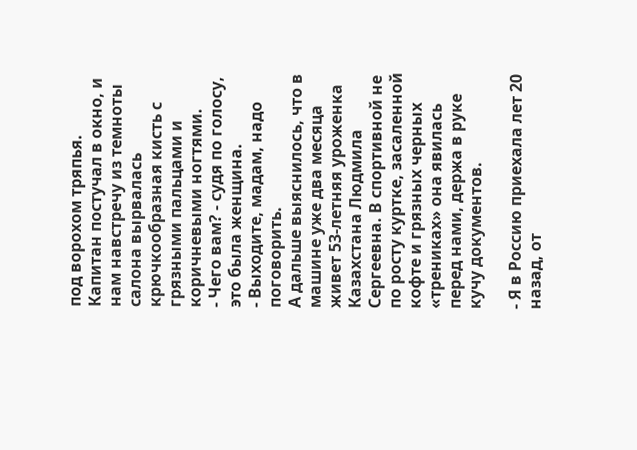под ворохом тряпья.
Капитан постучал в окно, и нам навстречу из темноты салона вырвалась крючкообразная кисть с грязными пальцами и коричневыми ногтями.
- Чего вам? - судя по голосу, это была женщина.
- Выходите, мадам, надо поговорить.
А дальше выяснилось, что в машине уже два месяца живет 53-летняя уроженка Казахстана Людмила Сергеевна. В спортивной не по росту куртке, засаленной кофте и грязных черных «трениках» она явилась перед нами, держа в руке кучу документов.

- Я в Россию приехала лет 20 назад, от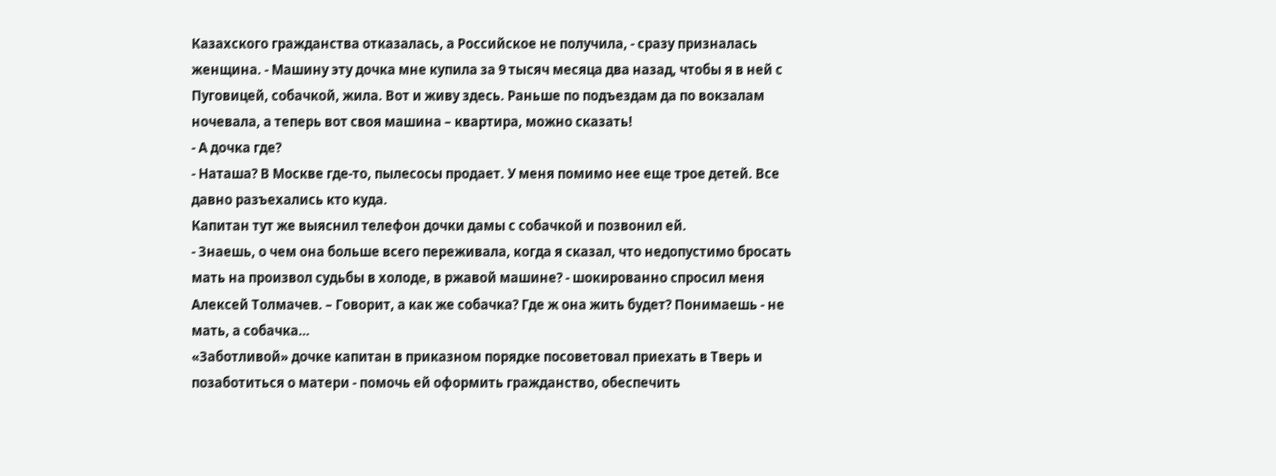Казахского гражданства отказалась, а Российское не получила, - сразу призналась женщина. - Машину эту дочка мне купила за 9 тысяч месяца два назад, чтобы я в ней с Пуговицей, собачкой, жила. Вот и живу здесь. Раньше по подъездам да по вокзалам ночевала, а теперь вот своя машина – квартира, можно сказать!
- А дочка где?
- Наташа? В Москве где-то, пылесосы продает. У меня помимо нее еще трое детей. Все давно разъехались кто куда.
Капитан тут же выяснил телефон дочки дамы с собачкой и позвонил ей.
- Знаешь, о чем она больше всего переживала, когда я сказал, что недопустимо бросать мать на произвол судьбы в холоде, в ржавой машине? - шокированно спросил меня Алексей Толмачев. – Говорит, а как же собачка? Где ж она жить будет? Понимаешь - не мать, а собачка…
«Заботливой» дочке капитан в приказном порядке посоветовал приехать в Тверь и позаботиться о матери - помочь ей оформить гражданство, обеспечить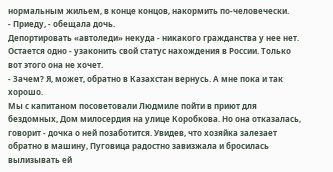нормальным жильем, в конце концов, накормить по-человечески.
- Приеду, - обещала дочь.
Депортировать «автоледи» некуда - никакого гражданства у нее нет. Остается одно - узаконить свой статус нахождения в России. Только вот этого она не хочет.
- Зачем? Я, может, обратно в Казахстан вернусь. А мне пока и так хорошо.
Мы с капитаном посоветовали Людмиле пойти в приют для бездомных, Дом милосердия на улице Коробкова. Но она отказалась, говорит - дочка о ней позаботится. Увидев, что хозяйка залезает обратно в машину, Пуговица радостно завизжала и бросилась вылизывать ей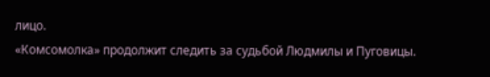лицо.
«Комсомолка» продолжит следить за судьбой Людмилы и Пуговицы.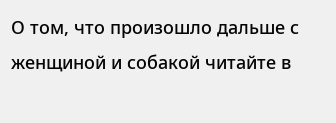О том, что произошло дальше с женщиной и собакой читайте в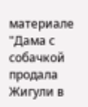материале "Дама с собачкой продала Жигули в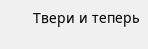Твери и теперь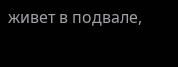живет в подвале,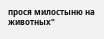прося милостыню на животных"